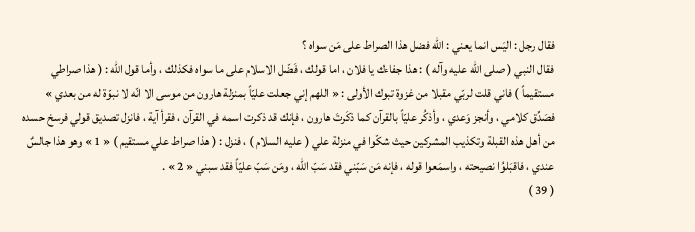فقال رجل : اليَس انما يعني : الله فضل هذا الصراط على مَن سواه ؟
فقال النبي ( صلى الله عليه وآله ) : هذا جفاءك يا فلان ، اما قولك ، فَضّل الاسلام على ما سواه فكذلك ، وأما قول الله : ( هذا صراطي مستقيماً ) فاني قلت لربّي مقبلا من غزوة تبوك الأولى : « اللهم إني جعلت عليّاً بمنزلة هارون من موسى الا انّه لا نبوّة له من بعدي » فصَدِّق كلامي ، وأنجز وَعدي ، وأذكُر عليّاً بالقرآن كما ذكَرتَ هارون ، فإنك قد ذكرت اسمه في القرآن ، فقرأ آية ، فانزل تصديق قولي فرسخ حسده من أهل هذه القبلة وتكذيب المشركين حيث شكّوا في منزلة علي ( عليه السلام ) ، فنزل : ( هذا صراط علي مستقيم ) « 1 » وهو هذا جالسٌ عندي ، فاقبَلوُا نصيحته ، واسمَعوا قوله ، فإنه مَن سَبّني فقد سَبّ الله ، ومَن سَبّ عليّاً فقد سبني « 2 » .
( 39 )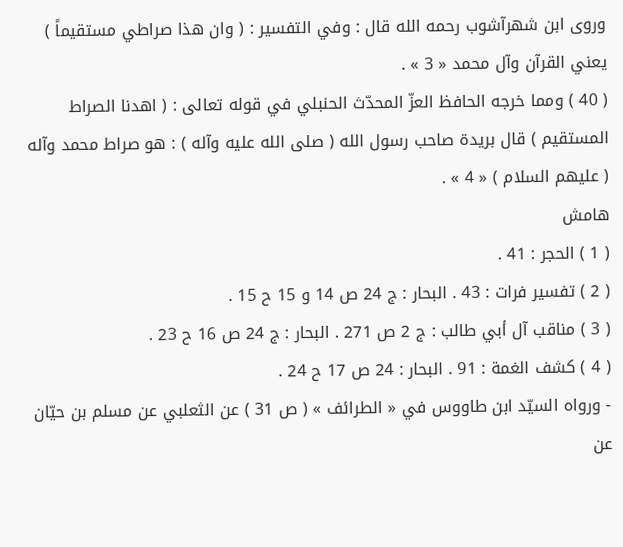وروى ابن شهرآشوب رحمه الله قال : وفي التفسير : ( وان هذا صراطي مستقيماً ) يعني القرآن وآل محمد « 3 » .
( 40 ) ومما خرجه الحافظ العزّ المحدّث الحنبلي في قوله تعالى : ( اهدنا الصراط المستقيم ) قال بريدة صاحب رسول الله ( صلى الله عليه وآله ) : هو صراط محمد وآله ( عليهم السلام ) « 4 » .
هامش
( 1 ) الحجر : 41 .
( 2 ) تفسير فرات : 43 . البحار : ج 24 ص 14 و 15 ح 15 .
( 3 ) مناقب آل أبي طالب : ج 2 ص 271 . البحار : ج 24 ص 16 ح 23 .
( 4 ) كشف الغمة : 91 . البحار : 24 ص 17 ح 24 .
- ورواه السيّد ابن طاووس في « الطرائف » ( ص 31 ) عن الثعلبي عن مسلم بن حيّان عن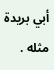أبي بريدة مثله .